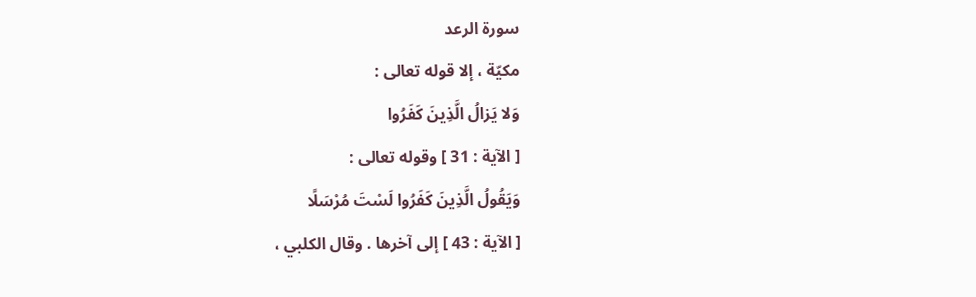سورة الرعد
مكيّة ، إلا قوله تعالى :
وَلا يَزالُ الَّذِينَ كَفَرُوا
[ الآية : 31 ] وقوله تعالى :
وَيَقُولُ الَّذِينَ كَفَرُوا لَسْتَ مُرْسَلًا
[ الآية : 43 ] إلى آخرها . وقال الكلبي ،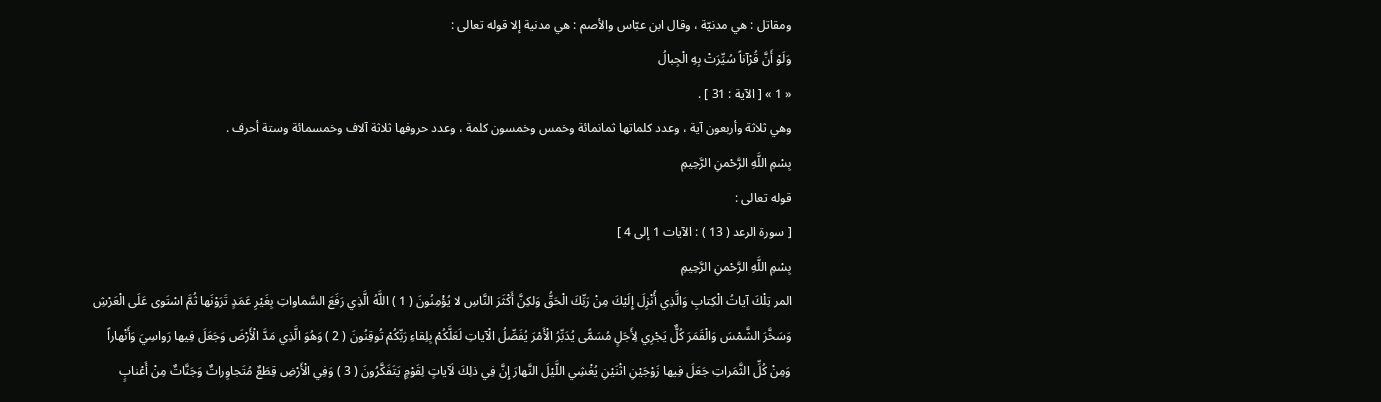ومقاتل : هي مدنيّة ، وقال ابن عبّاس والأصم : هي مدنية إلا قوله تعالى :
وَلَوْ أَنَّ قُرْآناً سُيِّرَتْ بِهِ الْجِبالُ
« 1 » [ الآية : 31 ] .
وهي ثلاثة وأربعون آية ، وعدد كلماتها ثمانمائة وخمس وخمسون كلمة ، وعدد حروفها ثلاثة آلاف وخمسمائة وستة أحرف .
بِسْمِ اللَّهِ الرَّحْمنِ الرَّحِيمِ
قوله تعالى :
[ سورة الرعد ( 13 ) : الآيات 1 إلى 4 ]
بِسْمِ اللَّهِ الرَّحْمنِ الرَّحِيمِ
المر تِلْكَ آياتُ الْكِتابِ وَالَّذِي أُنْزِلَ إِلَيْكَ مِنْ رَبِّكَ الْحَقُّ وَلكِنَّ أَكْثَرَ النَّاسِ لا يُؤْمِنُونَ ( 1 ) اللَّهُ الَّذِي رَفَعَ السَّماواتِ بِغَيْرِ عَمَدٍ تَرَوْنَها ثُمَّ اسْتَوى عَلَى الْعَرْشِ وَسَخَّرَ الشَّمْسَ وَالْقَمَرَ كُلٌّ يَجْرِي لِأَجَلٍ مُسَمًّى يُدَبِّرُ الْأَمْرَ يُفَصِّلُ الْآياتِ لَعَلَّكُمْ بِلِقاءِ رَبِّكُمْ تُوقِنُونَ ( 2 ) وَهُوَ الَّذِي مَدَّ الْأَرْضَ وَجَعَلَ فِيها رَواسِيَ وَأَنْهاراً وَمِنْ كُلِّ الثَّمَراتِ جَعَلَ فِيها زَوْجَيْنِ اثْنَيْنِ يُغْشِي اللَّيْلَ النَّهارَ إِنَّ فِي ذلِكَ لَآياتٍ لِقَوْمٍ يَتَفَكَّرُونَ ( 3 ) وَفِي الْأَرْضِ قِطَعٌ مُتَجاوِراتٌ وَجَنَّاتٌ مِنْ أَعْنابٍ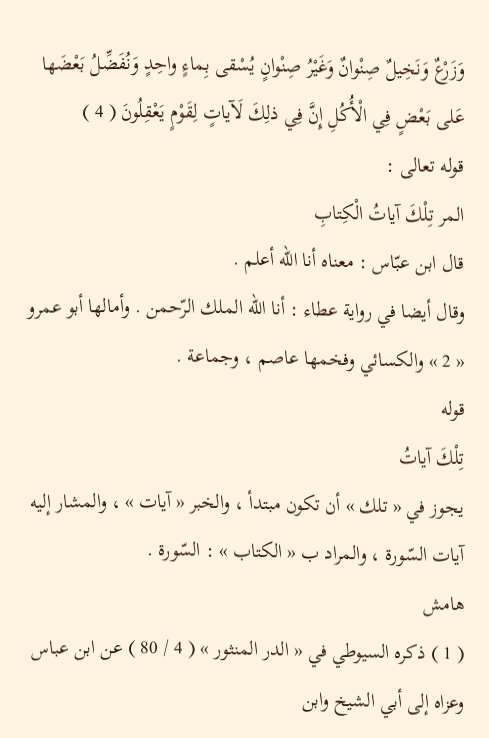وَزَرْعٌ وَنَخِيلٌ صِنْوانٌ وَغَيْرُ صِنْوانٍ يُسْقى بِماءٍ واحِدٍ وَنُفَضِّلُ بَعْضَها عَلى بَعْضٍ فِي الْأُكُلِ إِنَّ فِي ذلِكَ لَآياتٍ لِقَوْمٍ يَعْقِلُونَ ( 4 )
قوله تعالى :
المر تِلْكَ آياتُ الْكِتابِ
قال ابن عبّاس : معناه أنا اللّه أعلم .
وقال أيضا في رواية عطاء : أنا اللّه الملك الرّحمن . وأمالها أبو عمرو « 2 » والكسائي وفخمها عاصم ، وجماعة .
قوله
تِلْكَ آياتُ
يجوز في « تلك » أن تكون مبتدأ ، والخبر « آيات » ، والمشار إليه آيات السّورة ، والمراد ب « الكتاب » : السّورة .
هامش
( 1 ) ذكره السيوطي في « الدر المنثور » ( 4 / 80 ) عن ابن عباس وعزاه إلى أبي الشيخ وابن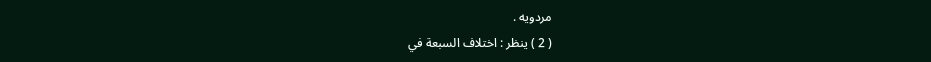مردويه .
( 2 ) ينظر : اختلاف السبعة في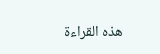هذه القراءة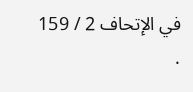في الإتحاف 2 / 159 .